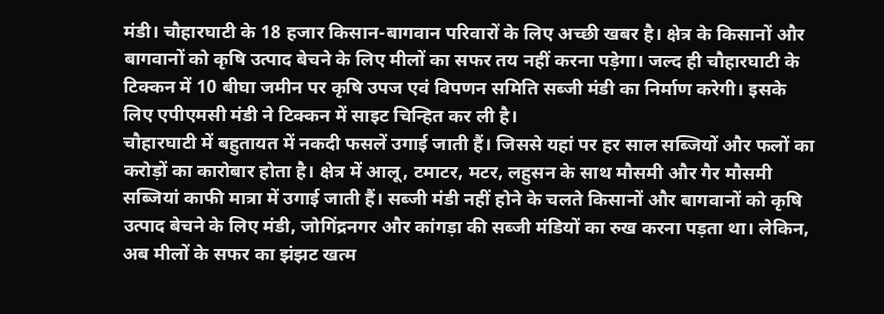मंडी। चौहारघाटी के 18 हजार किसान-बागवान परिवारों के लिए अच्छी खबर है। क्षेत्र के किसानों और बागवानों को कृषि उत्पाद बेचने के लिए मीलों का सफर तय नहीं करना पड़ेगा। जल्द ही चौहारघाटी के टिक्कन में 10 बीघा जमीन पर कृषि उपज एवं विपणन समिति सब्जी मंडी का निर्माण करेगी। इसके लिए एपीएमसी मंडी ने टिक्कन में साइट चिन्हित कर ली है।
चौहारघाटी में बहुतायत में नकदी फसलें उगाई जाती हैं। जिससे यहां पर हर साल सब्जियों और फलों का करोड़ों का कारोबार होता है। क्षेत्र में आलू, टमाटर, मटर, लहुसन के साथ मौसमी और गैर मौसमी सब्जियां काफी मात्रा में उगाई जाती हैं। सब्जी मंडी नहीं होने के चलते किसानों और बागवानों को कृषि उत्पाद बेचने के लिए मंडी, जोगिंद्रनगर और कांगड़ा की सब्जी मंडियों का रुख करना पड़ता था। लेकिन, अब मीलों के सफर का झंझट खत्म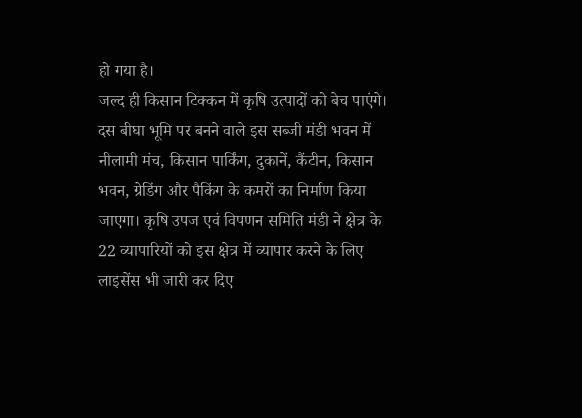हो गया है।
जल्द ही किसान टिक्कन में कृषि उत्पादों को बेच पाएंगे। दस बीघा भूमि पर बनने वाले इस सब्जी मंडी भवन में नीलामी मंच, किसान पार्किंग, दुकानें, कैंटीन, किसान भवन, ग्रेडिंग और पैकिंग के कमरों का निर्माण किया जाएगा। कृषि उपज एवं विपणन समिति मंडी ने क्षेत्र के 22 व्यापारियों को इस क्षेत्र में व्यापार करने के लिए लाइसेंस भी जारी कर दिए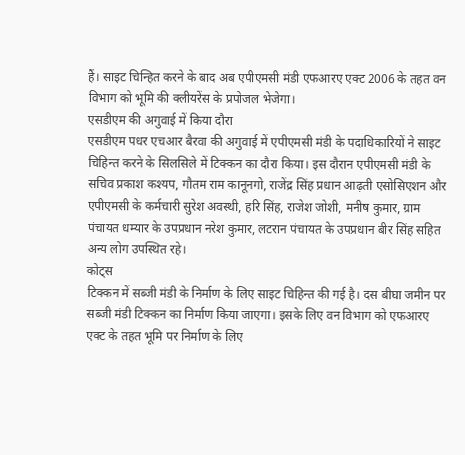हैं। साइट चिन्हित करने के बाद अब एपीएमसी मंडी एफआरए एक्ट 2006 के तहत वन विभाग को भूमि की क्लीयरेंस के प्रपोजल भेजेगा।
एसडीएम की अगुवाई में किया दौरा
एसडीएम पधर एचआर बैरवा की अगुवाई में एपीएमसी मंडी के पदाधिकारियों ने साइट चिहिन्त करने के सिलसिले में टिक्कन का दौरा किया। इस दौरान एपीएमसी मंडी के सचिव प्रकाश कश्यप, गौतम राम कानूनगो, राजेंद्र सिंह प्रधान आढ़ती एसोसिएशन और एपीएमसी के कर्मचारी सुरेश अवस्थी, हरि सिंह, राजेश जोशी, मनीष कुमार, ग्राम पंचायत धम्यार के उपप्रधान नरेश कुमार, लटरान पंचायत के उपप्रधान बीर सिंह सहित अन्य लोग उपस्थित रहे।
कोट्स
टिक्कन में सब्जी मंडी के निर्माण के लिए साइट चिहिन्त की गई है। दस बीघा जमीन पर सब्जी मंडी टिक्कन का निर्माण किया जाएगा। इसके लिए वन विभाग को एफआरए एक्ट के तहत भूमि पर निर्माण के लिए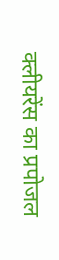क्लीयरेंस का प्रपोजल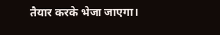तैयार करके भेजा जाएगा।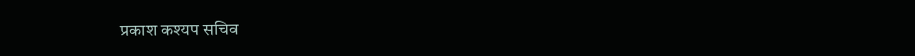प्रकाश कश्यप सचिव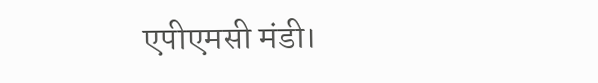एपीएमसी मंडी।